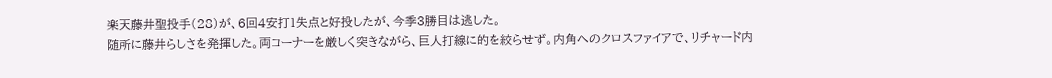楽天藤井聖投手(28)が、6回4安打1失点と好投したが、今季3勝目は逃した。
随所に藤井らしさを発揮した。両コーナーを厳しく突きながら、巨人打線に的を絞らせず。内角へのクロスファイアで、リチャード内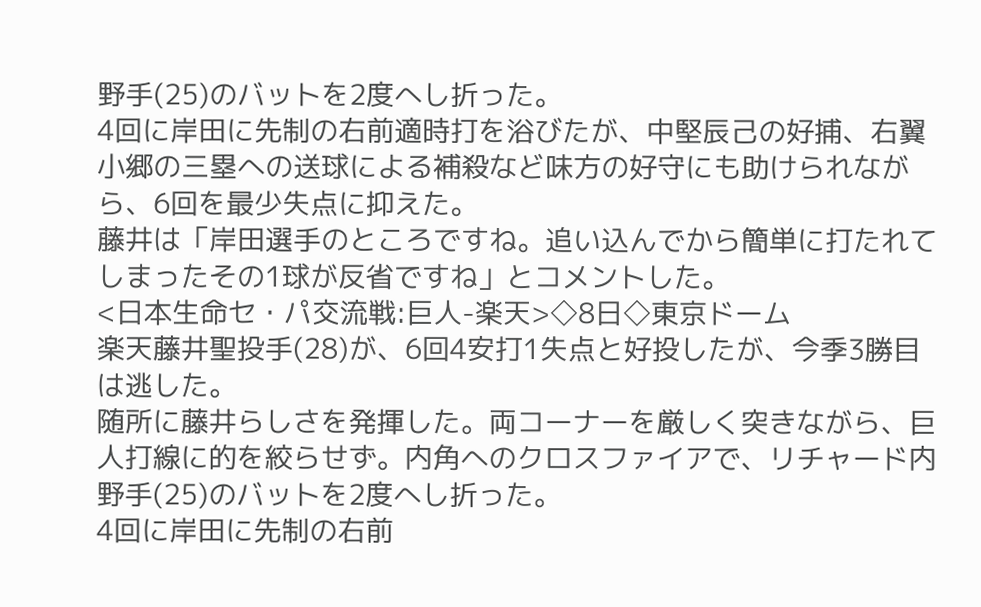野手(25)のバットを2度へし折った。
4回に岸田に先制の右前適時打を浴びたが、中堅辰己の好捕、右翼小郷の三塁への送球による補殺など味方の好守にも助けられながら、6回を最少失点に抑えた。
藤井は「岸田選手のところですね。追い込んでから簡単に打たれてしまったその1球が反省ですね」とコメントした。
<日本生命セ・パ交流戦:巨人-楽天>◇8日◇東京ドーム
楽天藤井聖投手(28)が、6回4安打1失点と好投したが、今季3勝目は逃した。
随所に藤井らしさを発揮した。両コーナーを厳しく突きながら、巨人打線に的を絞らせず。内角へのクロスファイアで、リチャード内野手(25)のバットを2度へし折った。
4回に岸田に先制の右前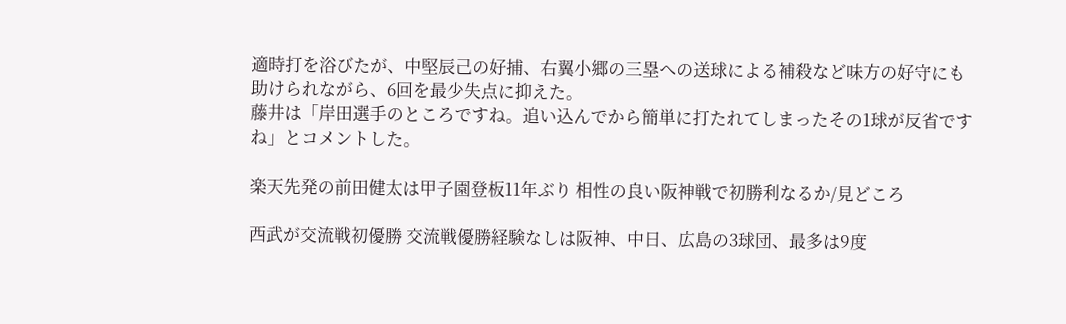適時打を浴びたが、中堅辰己の好捕、右翼小郷の三塁への送球による補殺など味方の好守にも助けられながら、6回を最少失点に抑えた。
藤井は「岸田選手のところですね。追い込んでから簡単に打たれてしまったその1球が反省ですね」とコメントした。

楽天先発の前田健太は甲子園登板11年ぶり 相性の良い阪神戦で初勝利なるか/見どころ

西武が交流戦初優勝 交流戦優勝経験なしは阪神、中日、広島の3球団、最多は9度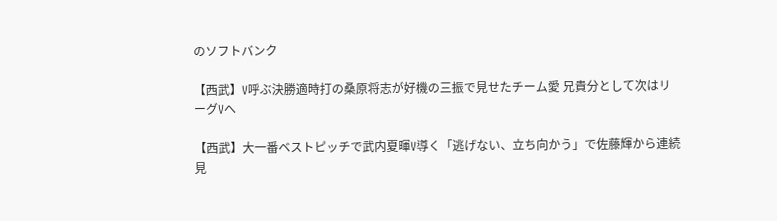のソフトバンク

【西武】V呼ぶ決勝適時打の桑原将志が好機の三振で見せたチーム愛 兄貴分として次はリーグVへ

【西武】大一番ベストピッチで武内夏暉V導く「逃げない、立ち向かう」で佐藤輝から連続見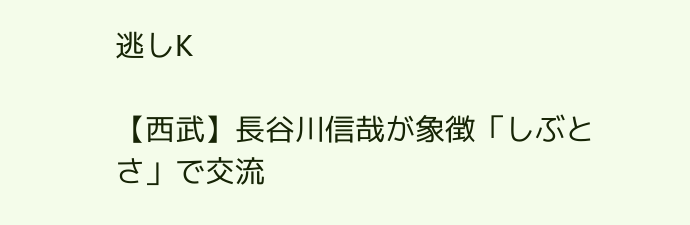逃しK

【西武】長谷川信哉が象徴「しぶとさ」で交流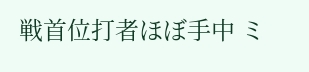戦首位打者ほぼ手中 ミ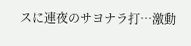スに連夜のサヨナラ打…激動